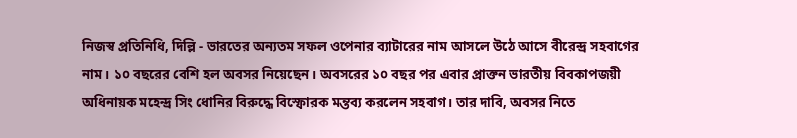নিজস্ব প্রতিনিধি, দিল্লি - ভারতের অন্যতম সফল ওপেনার ব্যাটারের নাম আসলে উঠে আসে বীরেন্দ্র সহবাগের নাম। ১০ বছরের বেশি হল অবসর নিয়েছেন। অবসরের ১০ বছর পর এবার প্রাক্তন ভারতীয় বিবকাপজয়ী অধিনায়ক মহেন্দ্র সিং ধোনির বিরুদ্ধে বিস্ফোরক মন্তব্য করলেন সহবাগ। তার দাবি, অবসর নিতে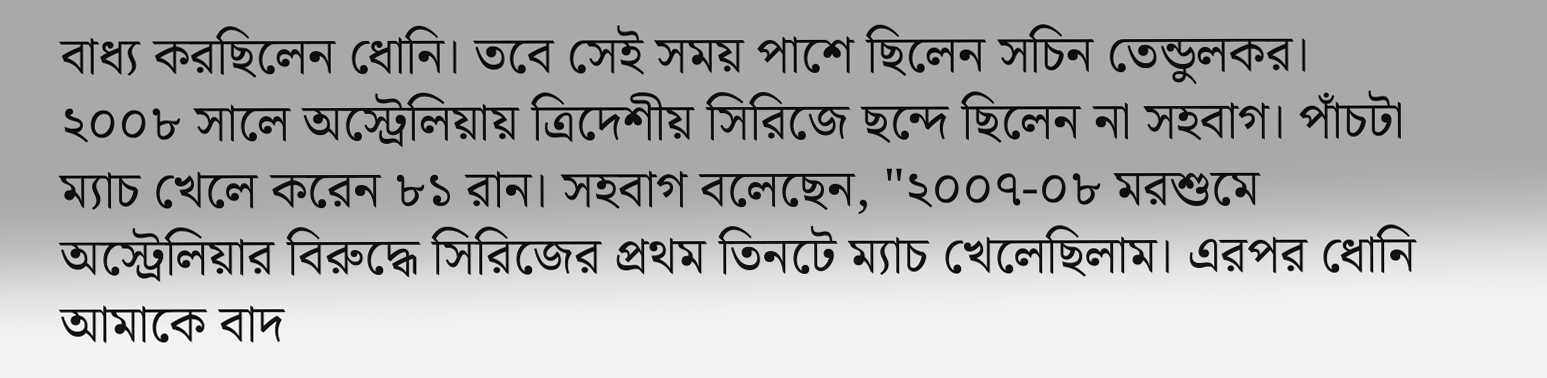বাধ্য করছিলেন ধোনি। তবে সেই সময় পাশে ছিলেন সচিন তেন্ডুলকর।
২০০৮ সালে অস্ট্রেলিয়ায় ত্রিদেশীয় সিরিজে ছন্দে ছিলেন না সহবাগ। পাঁচটা ম্যাচ খেলে করেন ৮১ রান। সহবাগ বলেছেন, "২০০৭-০৮ মরশুমে অস্ট্রেলিয়ার বিরুদ্ধে সিরিজের প্রথম তিনটে ম্যাচ খেলেছিলাম। এরপর ধোনি আমাকে বাদ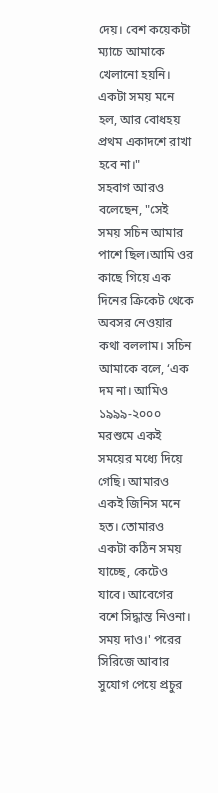দেয়। বেশ কয়েকটা ম্যাচে আমাকে খেলানো হয়নি। একটা সময় মনে হল, আর বোধহয় প্রথম একাদশে রাখা হবে না।"
সহবাগ আরও বলেছেন, "সেই সময় সচিন আমার পাশে ছিল।আমি ওর কাছে গিয়ে এক দিনের ক্রিকেট থেকে অবসর নেওয়ার কথা বললাম। সচিন আমাকে বলে, ‘এক দম না। আমিও ১৯৯৯-২০০০ মরশুমে একই সময়ের মধ্যে দিয়ে গেছি। আমারও একই জিনিস মনে হত। তোমারও একটা কঠিন সময় যাচ্ছে, কেটেও যাবে। আবেগের বশে সিদ্ধান্ত নিওনা। সময় দাও।' পরের সিরিজে আবার সুযোগ পেয়ে প্রচুর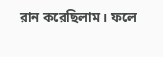রান করেছিলাম। ফলে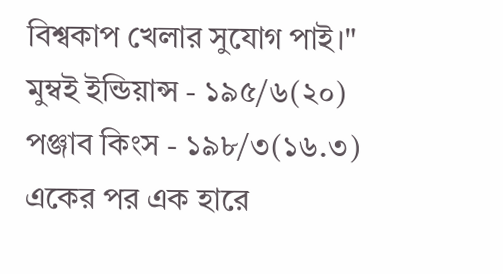বিশ্বকাপ খেলার সুযোগ পাই।"
মুম্বই ইন্ডিয়ান্স - ১৯৫/৬(২০)
পঞ্জাব কিংস - ১৯৮/৩(১৬.৩)
একের পর এক হারে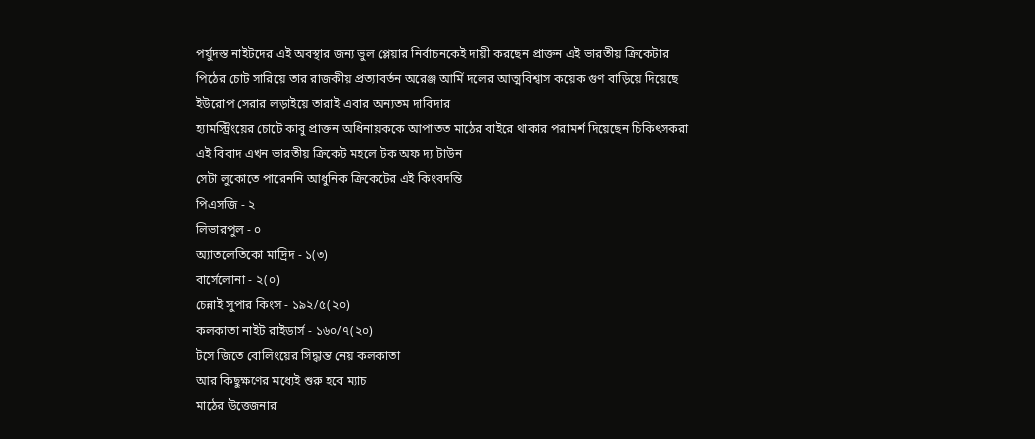পর্যুদস্ত নাইটদের এই অবস্থার জন্য ভুল প্লেয়ার নির্বাচনকেই দায়ী করছেন প্রাক্তন এই ভারতীয় ক্রিকেটার
পিঠের চোট সারিয়ে তার রাজকীয় প্রত্যাবর্তন অরেঞ্জ আর্মি দলের আত্মবিশ্বাস কয়েক গুণ বাড়িয়ে দিয়েছে
ইউরোপ সেরার লড়াইয়ে তারাই এবার অন্যতম দাবিদার
হ্যামস্ট্রিংয়ের চোটে কাবু প্রাক্তন অধিনায়ককে আপাতত মাঠের বাইরে থাকার পরামর্শ দিয়েছেন চিকিৎসকরা
এই বিবাদ এখন ভারতীয় ক্রিকেট মহলে টক অফ দ্য টাউন
সেটা লুকোতে পারেননি আধুনিক ক্রিকেটের এই কিংবদন্তি
পিএসজি - ২
লিভারপুল - ০
অ্যাতলেতিকো মাদ্রিদ - ১(৩)
বার্সেলোনা - ২(০)
চেন্নাই সুপার কিংস - ১৯২/৫(২০)
কলকাতা নাইট রাইডার্স - ১৬০/৭(২০)
টসে জিতে বোলিংয়ের সিদ্ধান্ত নেয় কলকাতা
আর কিছুক্ষণের মধ্যেই শুরু হবে ম্যাচ
মাঠের উত্তেজনার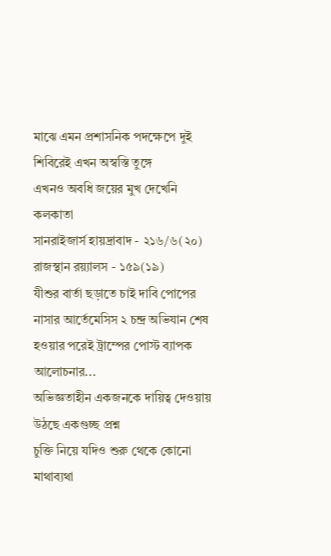মাঝে এমন প্রশাসনিক পদক্ষেপে দুই শিবিরেই এখন অস্বস্তি তুঙ্গে
এখনও অবধি জয়ের মুখ দেখেনি কলকাতা
সানরাইজার্স হায়দ্রাবাদ - ২১৬/৬(২০)
রাজস্থান রয়্যালস - ১৫৯(১৯)
যীশুর বার্তা ছড়াতে চাই দাবি পোপের
নাসার আর্তেমেসিস ২ চন্দ্র অভিযান শেষ হওয়ার পরেই ট্রাম্পের পোস্ট ব্যাপক আলোচনার...
অভিজ্ঞতাহীন একজনকে দায়িত্ব দেওয়ায় উঠছে একগুচ্ছ প্রশ্ন
চুক্তি নিয়ে যদিও শুরু থেকে কোনো মাথাব্যথা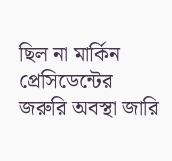ছিল না মার্কিন প্রেসিডেন্টের
জরুরি অবস্থা জারি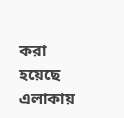করা হয়েছে এলাকায়